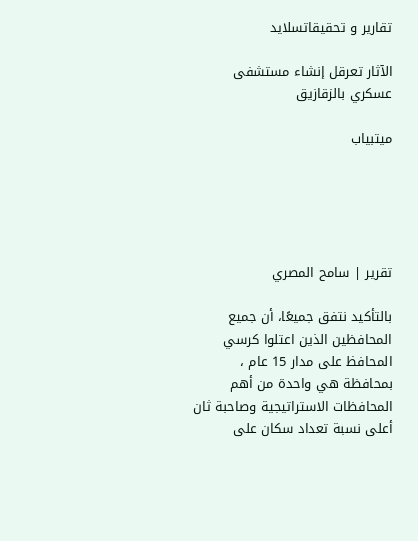تقارير و تحقيقاتسلايد

الآثار تعرقل إنشاء مستشفى عسكري بالزقازيق

ميتبياب





تقرير | سامح المصري

بالتأكيد نتفق جميعًا، أن جميع المحافظين الذين اعتلوا كرسي المحافظ على مدار 15 عام ، بمحافظة هي واحدة من أهم المحافظات الاستراتيجية وصاحبة ثان أعلى نسبة تعداد سكان على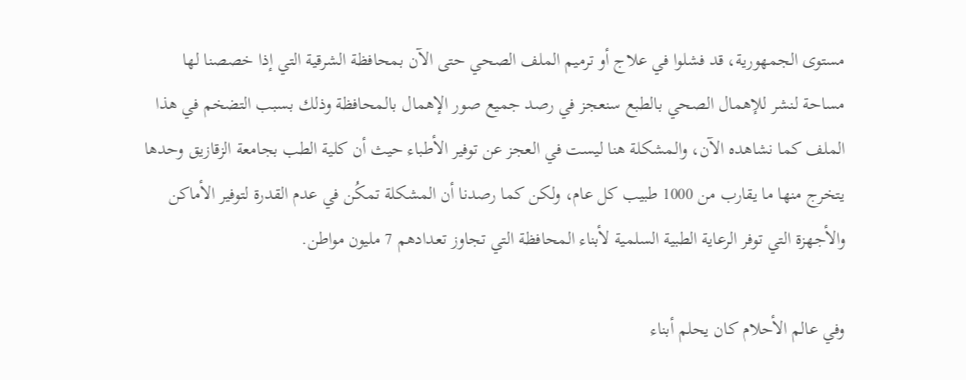مستوى الجمهورية، قد فشلوا في علاج أو ترميم الملف الصحي حتى الآن بمحافظة الشرقية التي إذا خصصنا لها مساحة لنشر للإهمال الصحي بالطبع سنعجز في رصد جميع صور الإهمال بالمحافظة وذلك بسبب التضخم في هذا الملف كما نشاهده الآن، والمشكلة هنا ليست في العجز عن توفير الأطباء حيث أن كلية الطب بجامعة الزقازيق وحدها يتخرج منها ما يقارب من 1000 طبيب كل عام، ولكن كما رصدنا أن المشكلة تمكُن في عدم القدرة لتوفير الأماكن والأجهزة التي توفر الرعاية الطبية السلمية لأبناء المحافظة التي تجاوز تعدادهم 7 مليون مواطن.

وفي عالم الأحلام كان يحلم أبناء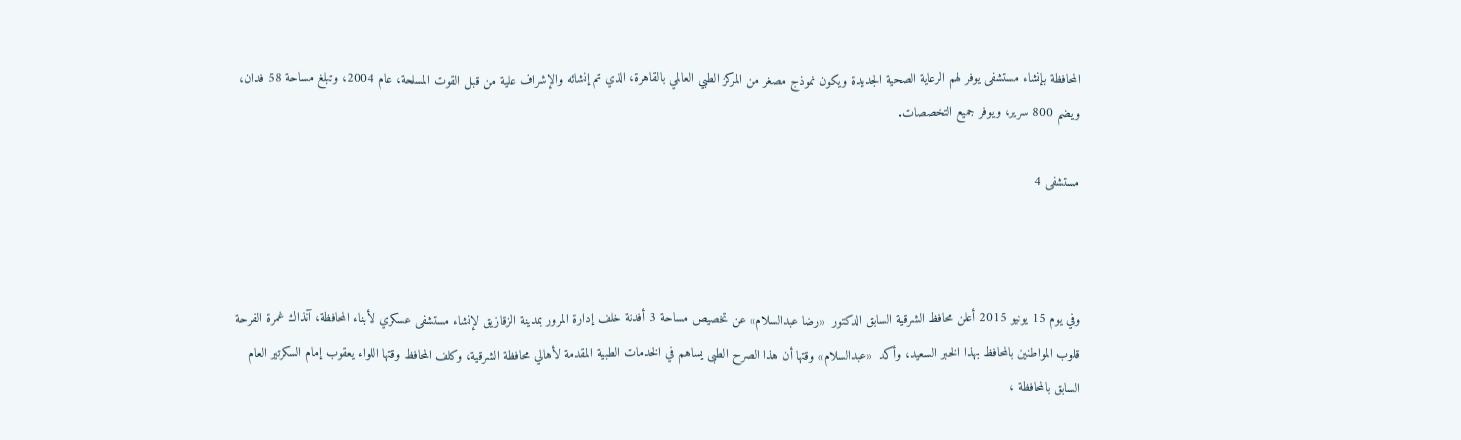المحافظة بإنشاء مستشفى يوفر لهم الرعاية الصحية الجديدة ويكون نموذج مصغر من المركز الطبي العالمي بالقاهرة، الذي تم إنشائه والإشراف علية من قبل القوت المسلحة، عام 2004، وتبلغ مساحة 58 فدان، ويضم 800 سرير، ويوفر جميع التخصصات.

مستشفى 4



وفي يوم 15 يونيو 2015 أعلن محافظ الشرقية السابق الدكتور  «رضا عبدالسلام» عن تخصيص مساحة 3 أفدنة خلف إدارة المرور بمدينة الزقازيق لإنشاء مستشفى عسكري لأبناء المحافظة، آنذاك غمرة الفرحة قلوب المواطنين بالمحافظ بهذا الخبر السعيد، وأكد  «عبدالسلام» وقتها أن هذا الصرح الطبى يساهم في الخدمات الطبية المقدمة لأهالي محافظة الشرقية، وكلف المحافظ وقتها اللواء يعقوب إمام السكرتير العام السابق بالمحافظة ،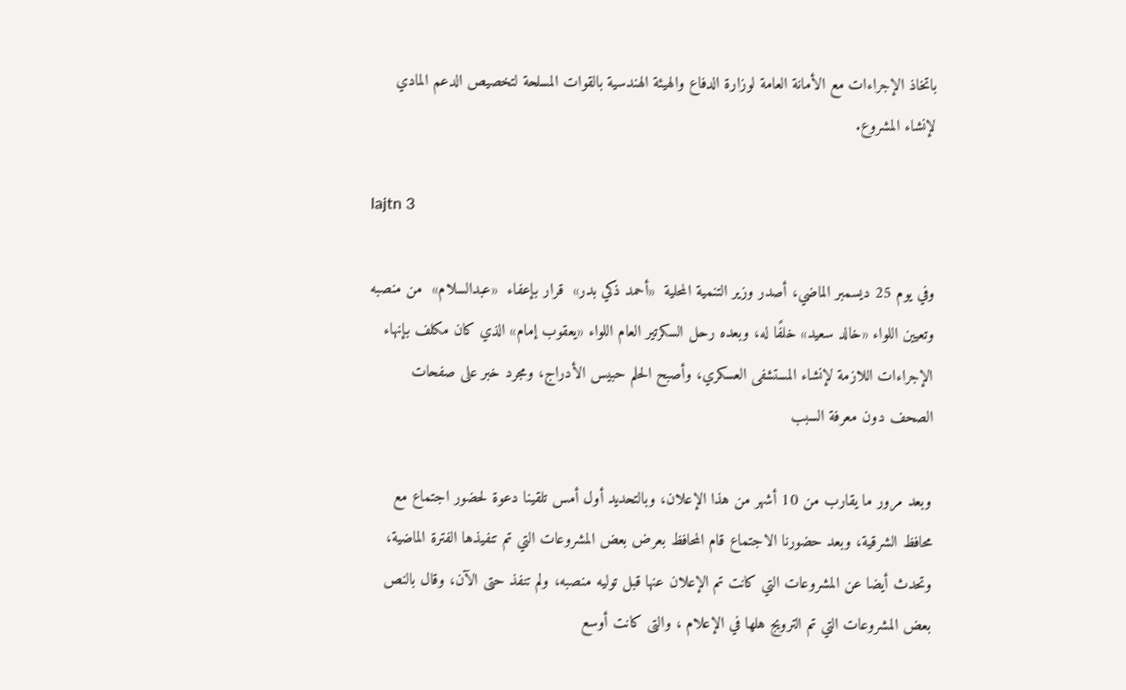باتخاذ الإجراءات مع الأمانة العامة لوزارة الدفاع والهيئة الهندسية بالقوات المسلحة لتخصيص الدعم المادي لإنشاء المشروع.

lajtn 3

وفي يوم 25 ديسمبر الماضي، أصدر وزير التنمية المحلية  «أحمد ذكي بدر»  قرار بإعفاء  «عبدالسلام»  من منصبه وتعيين اللواء «خالد سعيد» خلفًا له، وبعده رحل السكرتير العام اللواء «يعقوب إمام» الذي كان مكلف بإنهاء الإجراءات اللازمة لإنشاء المستشفى العسكري، وأصبح الحلم حبيس الأدراج، ومجرد خبر على صفحات الصحف دون معرفة السبب

وبعد مرور ما يقارب من 10 أشهر من هذا الإعلان، وبالتحديد أول أمس تلقينا دعوة لحضور اجتماع مع محافظ الشرقية، وبعد حضورنا الاجتماع قام المحافظ بعرض بعض المشروعات التي تم تنفيذها الفترة الماضية، وتحدث أيضا عن المشروعات التي كانت تم الإعلان عنها قبل توليه منصبه، ولم تنفذ حتى الآن، وقال بالنص بعض المشروعات التي تم الترويج هلها في الإعلام ، والتى كانت أوسع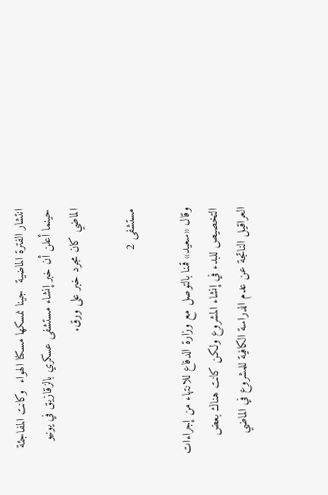انتشار الفترة الماضية  جينا نمسكها مسكنا الهواء  وكانت المفاجئة حينما أعلن أن خبر إنشاء مستشفى عسكري بالزقازيق في يونيو الماضي كان مجرد خبر على ورق.

مستشفى 2

وقال «سعيد» قمنا بالتوصل مع وزارة الدفاع للانتهاء من إجراءات التخصيص للبدء في إنشاء المشروع ولكن كانت هناك بعض العراقيل الناتجة عن عدم الدراسة الكافية للمشروع في الماضي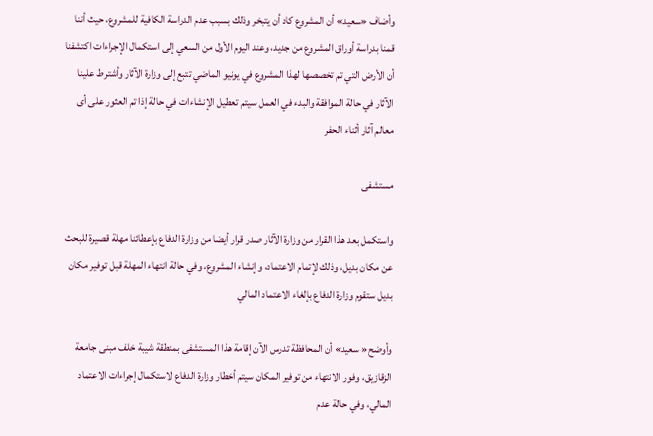وأضاف «سعيد» أن المشروع كاد أن يتبخر وذلك بسبب عدم الدراسة الكافية للمشروع، حيث أننا قمنا بدراسة أوراق المشروع من جديد، وعند اليوم الأول من السعي إلى استكمال الإجراءات اكتشفنا أن الأرض التي تم تخصصها لهذا المشروع في يونيو الماضي تتبع إلى وزارة الآثار وأشترط علينا الآثار في حالة الموافقة والبدء في العمل سيتم تعطيل الإنشاءات في حالة إذا تم العثور على أى معالم آثار أثناء الحفر

مستشفى

واستكمل بعد هذا القرار من وزارة الآثار صدر قرار أيضا من وزارة الدفاع بإعطائنا مهلة قصيرة للبحث عن مكان بديل، وذلك لإتمام الاعتماد، وإنشاء المشروع، وفي حالة انتهاء المهلة قبل توفير مكان بديل ستقوم وزارة الدفاع بإلغاء الاعتماد المالي

وأوضح« سعيد» أن المحافظة تدرس الآن إقامة هذا المستشفى بمنطقة شيبة خلف مبنى جامعة الزقازيق، وفور الانتهاء من توفير المكان سيتم أخطار وزارة الدفاع لاستكمال إجراءات الاعتماد المالي، وفي حالة عدم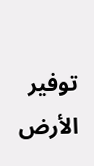توفير الأرض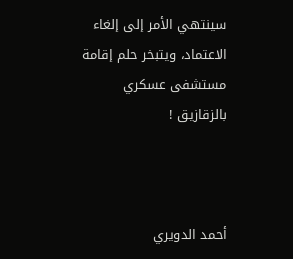سينتهي الأمر إلى إلغاء الاعتماد، ويتبخر حلم إقامة مستشفى عسكري بالزقازيق !



أحمد الدويري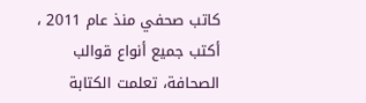كاتب صحفي منذ عام 2011 ، أكتب جميع أنواع قوالب الصحافة، تعلمت الكتابة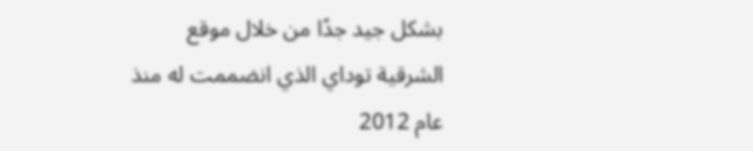بشكل جيد جدًا من خلال موقع الشرقية توداي الذي انضممت له منذ عام 2012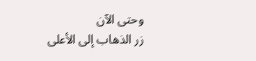وحتى الآن
زر الذهاب إلى الأعلى